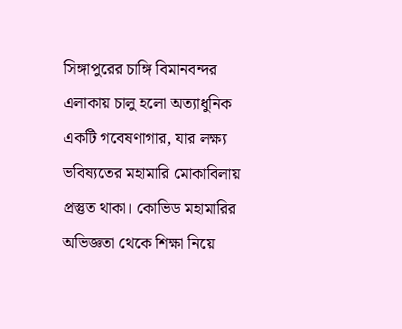সিঙ্গাপুরের চাঙ্গি বিমানবন্দর এলাকায় চালু হলো অত্যাধুনিক একটি গবেষণাগার, যার লক্ষ্য ভবিষ্যতের মহামারি মোকাবিলায় প্রস্তুত থাকা। কোভিড মহামারির অভিজ্ঞতা থেকে শিক্ষা নিয়ে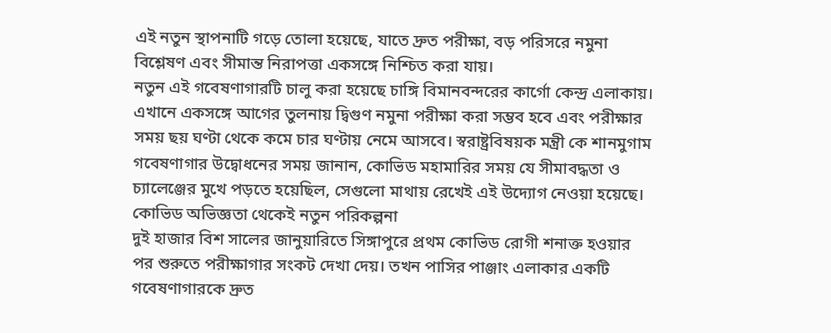এই নতুন স্থাপনাটি গড়ে তোলা হয়েছে, যাতে দ্রুত পরীক্ষা, বড় পরিসরে নমুনা বিশ্লেষণ এবং সীমান্ত নিরাপত্তা একসঙ্গে নিশ্চিত করা যায়।
নতুন এই গবেষণাগারটি চালু করা হয়েছে চাঙ্গি বিমানবন্দরের কার্গো কেন্দ্র এলাকায়। এখানে একসঙ্গে আগের তুলনায় দ্বিগুণ নমুনা পরীক্ষা করা সম্ভব হবে এবং পরীক্ষার সময় ছয় ঘণ্টা থেকে কমে চার ঘণ্টায় নেমে আসবে। স্বরাষ্ট্রবিষয়ক মন্ত্রী কে শানমুগাম গবেষণাগার উদ্বোধনের সময় জানান, কোভিড মহামারির সময় যে সীমাবদ্ধতা ও চ্যালেঞ্জের মুখে পড়তে হয়েছিল, সেগুলো মাথায় রেখেই এই উদ্যোগ নেওয়া হয়েছে।
কোভিড অভিজ্ঞতা থেকেই নতুন পরিকল্পনা
দুই হাজার বিশ সালের জানুয়ারিতে সিঙ্গাপুরে প্রথম কোভিড রোগী শনাক্ত হওয়ার পর শুরুতে পরীক্ষাগার সংকট দেখা দেয়। তখন পাসির পাঞ্জাং এলাকার একটি গবেষণাগারকে দ্রুত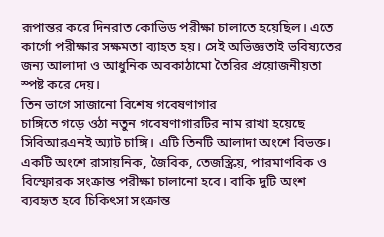রূপান্তর করে দিনরাত কোভিড পরীক্ষা চালাতে হয়েছিল। এতে কার্গো পরীক্ষার সক্ষমতা ব্যাহত হয়। সেই অভিজ্ঞতাই ভবিষ্যতের জন্য আলাদা ও আধুনিক অবকাঠামো তৈরির প্রয়োজনীয়তা স্পষ্ট করে দেয়।
তিন ভাগে সাজানো বিশেষ গবেষণাগার
চাঙ্গিতে গড়ে ওঠা নতুন গবেষণাগারটির নাম রাখা হয়েছে সিবিআরএনই অ্যাট চাঙ্গি। এটি তিনটি আলাদা অংশে বিভক্ত। একটি অংশে রাসায়নিক, জৈবিক, তেজস্ক্রিয়, পারমাণবিক ও বিস্ফোরক সংক্রান্ত পরীক্ষা চালানো হবে। বাকি দুটি অংশ ব্যবহৃত হবে চিকিৎসা সংক্রান্ত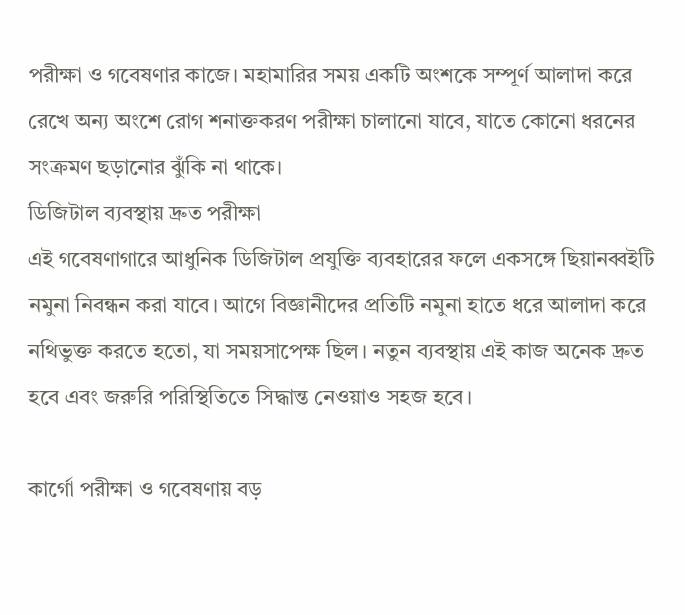পরীক্ষা ও গবেষণার কাজে। মহামারির সময় একটি অংশকে সম্পূর্ণ আলাদা করে রেখে অন্য অংশে রোগ শনাক্তকরণ পরীক্ষা চালানো যাবে, যাতে কোনো ধরনের সংক্রমণ ছড়ানোর ঝুঁকি না থাকে।
ডিজিটাল ব্যবস্থায় দ্রুত পরীক্ষা
এই গবেষণাগারে আধুনিক ডিজিটাল প্রযুক্তি ব্যবহারের ফলে একসঙ্গে ছিয়ানব্বইটি নমুনা নিবন্ধন করা যাবে। আগে বিজ্ঞানীদের প্রতিটি নমুনা হাতে ধরে আলাদা করে নথিভুক্ত করতে হতো, যা সময়সাপেক্ষ ছিল। নতুন ব্যবস্থায় এই কাজ অনেক দ্রুত হবে এবং জরুরি পরিস্থিতিতে সিদ্ধান্ত নেওয়াও সহজ হবে।

কার্গো পরীক্ষা ও গবেষণায় বড়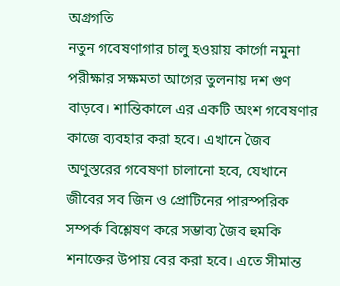অগ্রগতি
নতুন গবেষণাগার চালু হওয়ায় কার্গো নমুনা পরীক্ষার সক্ষমতা আগের তুলনায় দশ গুণ বাড়বে। শান্তিকালে এর একটি অংশ গবেষণার কাজে ব্যবহার করা হবে। এখানে জৈব অণুস্তরের গবেষণা চালানো হবে, যেখানে জীবের সব জিন ও প্রোটিনের পারস্পরিক সম্পর্ক বিশ্লেষণ করে সম্ভাব্য জৈব হুমকি শনাক্তের উপায় বের করা হবে। এতে সীমান্ত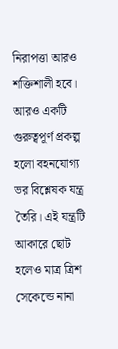নিরাপত্তা আরও শক্তিশালী হবে।
আরও একটি গুরুত্বপূর্ণ প্রকল্প হলো বহনযোগ্য ভর বিশ্লেষক যন্ত্র তৈরি। এই যন্ত্রটি আকারে ছোট হলেও মাত্র ত্রিশ সেকেন্ডে নানা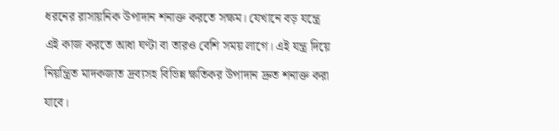ধরনের রাসায়নিক উপাদান শনাক্ত করতে সক্ষম। যেখানে বড় যন্ত্রে এই কাজ করতে আধা ঘণ্টা বা তারও বেশি সময় লাগে। এই যন্ত্র দিয়ে নিয়ন্ত্রিত মাদকজাত দ্রব্যসহ বিভিন্ন ক্ষতিকর উপাদান দ্রুত শনাক্ত করা যাবে।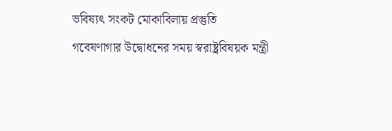ভবিষ্যৎ সংকট মোকাবিলায় প্রস্তুতি
গবেষণাগার উদ্বোধনের সময় স্বরাষ্ট্রবিষয়ক মন্ত্রী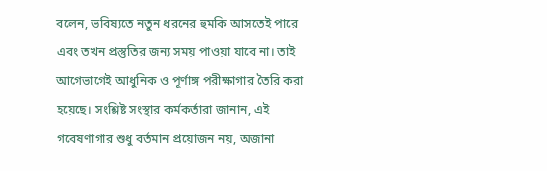বলেন, ভবিষ্যতে নতুন ধরনের হুমকি আসতেই পারে এবং তখন প্রস্তুতির জন্য সময় পাওয়া যাবে না। তাই আগেভাগেই আধুনিক ও পূর্ণাঙ্গ পরীক্ষাগার তৈরি করা হয়েছে। সংশ্লিষ্ট সংস্থার কর্মকর্তারা জানান, এই গবেষণাগার শুধু বর্তমান প্রয়োজন নয়, অজানা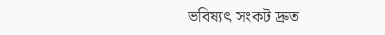ভবিষ্যৎ সংকট দ্রুত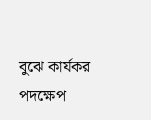বুঝে কার্যকর পদক্ষেপ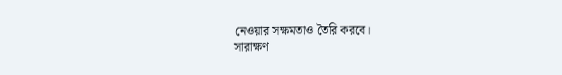নেওয়ার সক্ষমতাও তৈরি করবে।
সারাক্ষণ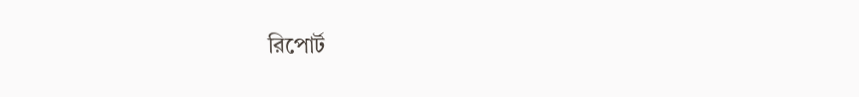রিপোর্ট